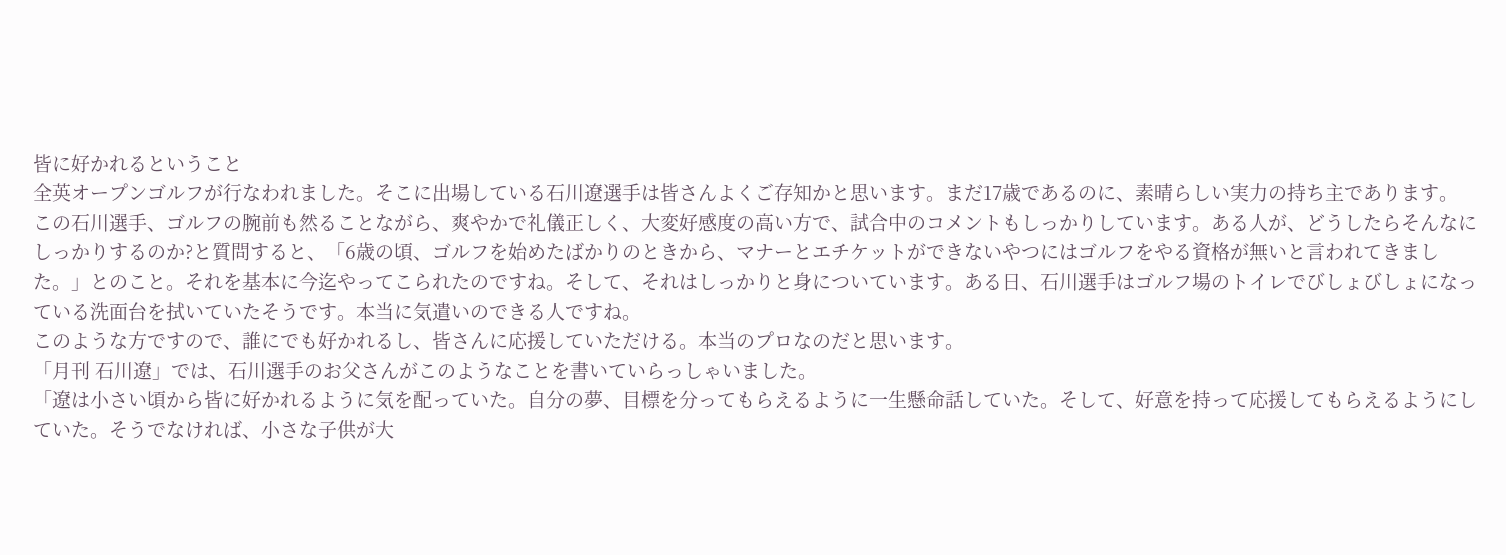皆に好かれるということ
全英オープンゴルフが行なわれました。そこに出場している石川遼選手は皆さんよくご存知かと思います。まだ17歳であるのに、素晴らしい実力の持ち主であります。
この石川選手、ゴルフの腕前も然ることながら、爽やかで礼儀正しく、大変好感度の高い方で、試合中のコメントもしっかりしています。ある人が、どうしたらそんなにしっかりするのか?と質問すると、「6歳の頃、ゴルフを始めたばかりのときから、マナーとエチケットができないやつにはゴルフをやる資格が無いと言われてきました。」とのこと。それを基本に今迄やってこられたのですね。そして、それはしっかりと身についています。ある日、石川選手はゴルフ場のトイレでびしょびしょになっている洗面台を拭いていたそうです。本当に気遣いのできる人ですね。
このような方ですので、誰にでも好かれるし、皆さんに応援していただける。本当のプロなのだと思います。
「月刊 石川遼」では、石川選手のお父さんがこのようなことを書いていらっしゃいました。
「遼は小さい頃から皆に好かれるように気を配っていた。自分の夢、目標を分ってもらえるように一生懸命話していた。そして、好意を持って応援してもらえるようにしていた。そうでなければ、小さな子供が大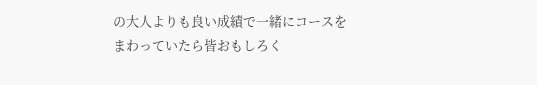の大人よりも良い成績で一緒にコースをまわっていたら皆おもしろく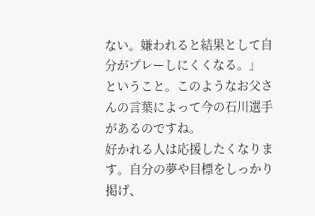ない。嫌われると結果として自分がプレーしにくくなる。」
ということ。このようなお父さんの言葉によって今の石川選手があるのですね。
好かれる人は応援したくなります。自分の夢や目標をしっかり掲げ、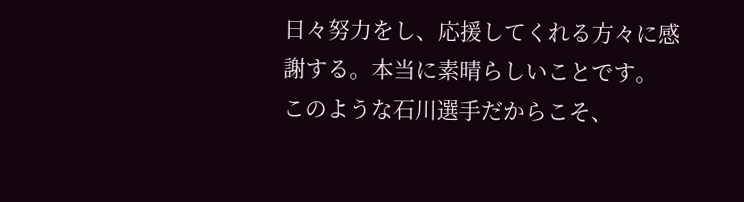日々努力をし、応援してくれる方々に感謝する。本当に素晴らしいことです。
このような石川選手だからこそ、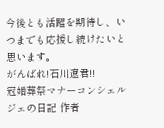今後とも活躍を期待し、いつまでも応援し続けたいと思います。
がんばれ!石川遼君!!
冠婚葬祭マナーコンシェルジェの日記 作者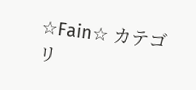☆Fain☆ カテゴリ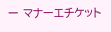ー マナーエチケット